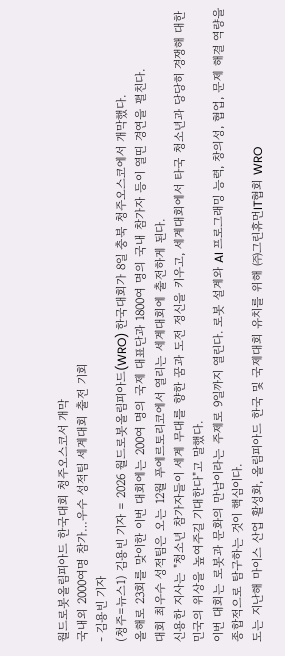월드로봇올림피아드 한국대회 청주오스코서 개막
국내외 2000여명 참가…우수 성적팀 세계대회 출전 기회
- 김용빈 기자
(청주=뉴스1) 김용빈 기자 = 2026 월드로봇올림피아드(WRO) 한국대회가 8일 충북 청주오스코에서 개막했다.
올해로 23회를 맞이한 이번 대회에는 200여 명의 국제 대표단과 1800여 명의 국내 참가자 등이 열띤 경연을 펼친다.
대회 최우수 성적팀은 오는 12월 푸에르토리코에서 열리는 세계대회에 출전하게 된다.
신용한 지사는 "청소년 참가자들이 세계 무대를 향한 꿈과 도전 정신을 키우고, 세계대회에서 타국 청소년과 당당히 경쟁해 대한민국의 위상을 높여주길 기대한다"고 말했다.
이번 대회는 로봇과 문화의 만남이라는 주제로 9일까지 열린다. 로봇 설계와 AI 프로그래밍 능력, 창의성, 협업, 문제 해결 역량을 종합적으로 탐구하는 것이 핵심이다.
도는 지난해 마이스 산업 활성화, 올림피아드 한국 및 국제대회 유치를 위해 ㈜그린휴먼IT협회 WRO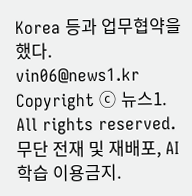Korea 등과 업무협약을 했다.
vin06@news1.kr
Copyright ⓒ 뉴스1. All rights reserved. 무단 전재 및 재배포, AI학습 이용금지.